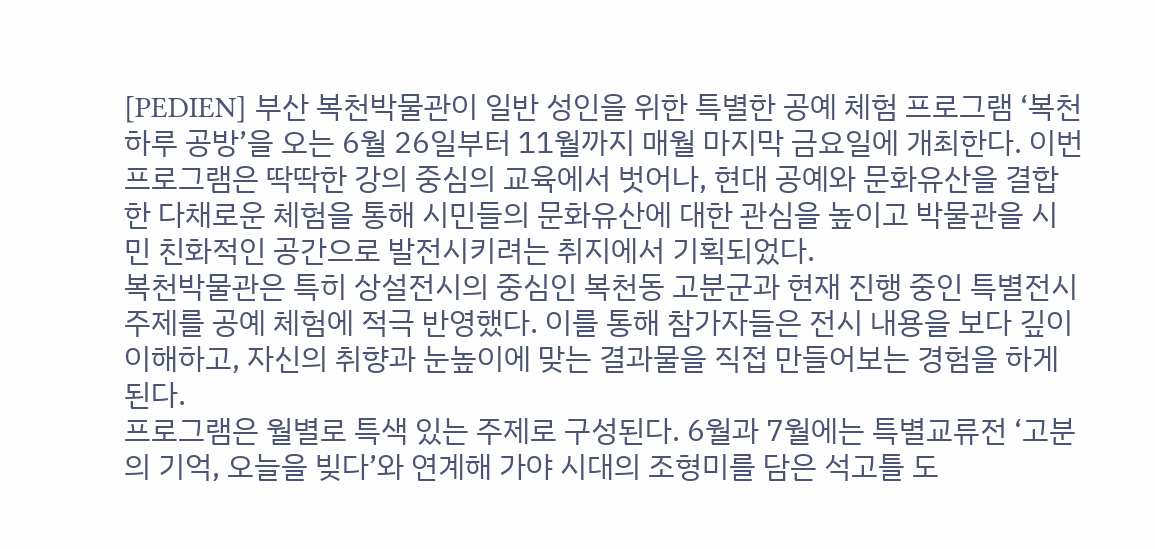[PEDIEN] 부산 복천박물관이 일반 성인을 위한 특별한 공예 체험 프로그램 ‘복천 하루 공방’을 오는 6월 26일부터 11월까지 매월 마지막 금요일에 개최한다. 이번 프로그램은 딱딱한 강의 중심의 교육에서 벗어나, 현대 공예와 문화유산을 결합한 다채로운 체험을 통해 시민들의 문화유산에 대한 관심을 높이고 박물관을 시민 친화적인 공간으로 발전시키려는 취지에서 기획되었다.
복천박물관은 특히 상설전시의 중심인 복천동 고분군과 현재 진행 중인 특별전시 주제를 공예 체험에 적극 반영했다. 이를 통해 참가자들은 전시 내용을 보다 깊이 이해하고, 자신의 취향과 눈높이에 맞는 결과물을 직접 만들어보는 경험을 하게 된다.
프로그램은 월별로 특색 있는 주제로 구성된다. 6월과 7월에는 특별교류전 ‘고분의 기억, 오늘을 빚다’와 연계해 가야 시대의 조형미를 담은 석고틀 도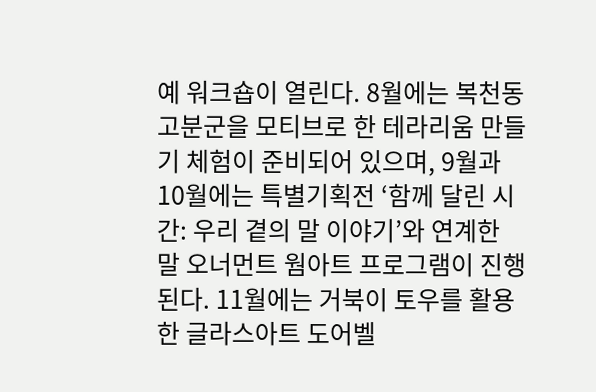예 워크숍이 열린다. 8월에는 복천동 고분군을 모티브로 한 테라리움 만들기 체험이 준비되어 있으며, 9월과 10월에는 특별기획전 ‘함께 달린 시간: 우리 곁의 말 이야기’와 연계한 말 오너먼트 웜아트 프로그램이 진행된다. 11월에는 거북이 토우를 활용한 글라스아트 도어벨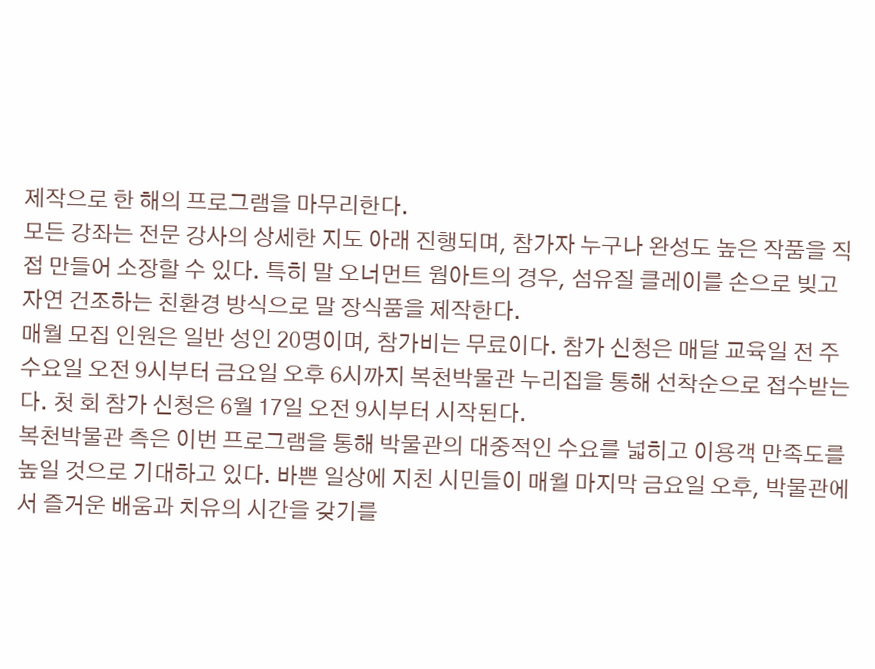제작으로 한 해의 프로그램을 마무리한다.
모든 강좌는 전문 강사의 상세한 지도 아래 진행되며, 참가자 누구나 완성도 높은 작품을 직접 만들어 소장할 수 있다. 특히 말 오너먼트 웜아트의 경우, 섬유질 클레이를 손으로 빚고 자연 건조하는 친환경 방식으로 말 장식품을 제작한다.
매월 모집 인원은 일반 성인 20명이며, 참가비는 무료이다. 참가 신청은 매달 교육일 전 주 수요일 오전 9시부터 금요일 오후 6시까지 복천박물관 누리집을 통해 선착순으로 접수받는다. 첫 회 참가 신청은 6월 17일 오전 9시부터 시작된다.
복천박물관 측은 이번 프로그램을 통해 박물관의 대중적인 수요를 넓히고 이용객 만족도를 높일 것으로 기대하고 있다. 바쁜 일상에 지친 시민들이 매월 마지막 금요일 오후, 박물관에서 즐거운 배움과 치유의 시간을 갖기를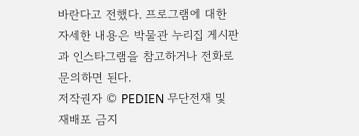바란다고 전했다. 프로그램에 대한 자세한 내용은 박물관 누리집 게시판과 인스타그램을 참고하거나 전화로 문의하면 된다.
저작권자 © PEDIEN 무단전재 및 재배포 금지